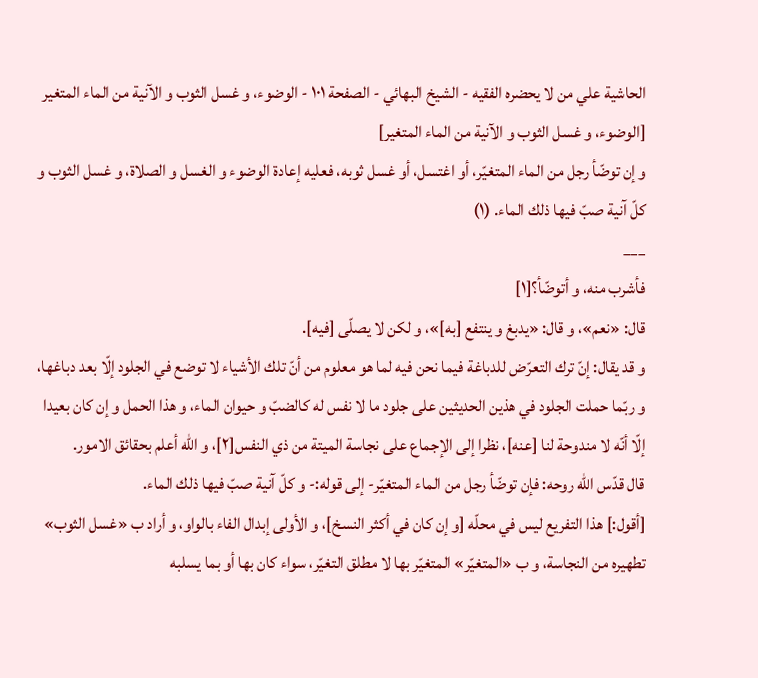الحاشية علي من لا يحضره الفقيه - الشیخ البهائي - الصفحة ١٠١ - الوضوء، و غسل الثوب و الآنية من الماء المتغير
[الوضوء، و غسل الثوب و الآنية من الماء المتغير]
و إن توضّأ رجل من الماء المتغيّر، أو اغتسل، أو غسل ثوبه، فعليه إعادة الوضوء و الغسل و الصلاة، و غسل الثوب و كلّ آنية صبّ فيها ذلك الماء. (١)
___
فأشرب منه، و أتوضّأ؟[١]
قال: «نعم»، و قال: «يدبغ و ينتفع [به]»، و لكن لا يصلّى [فيه].
و قد يقال: إنّ ترك التعرّض للدباغة فيما نحن فيه لما هو معلوم من أنّ تلك الأشياء لا توضع في الجلود إلّا بعد دباغها، و ربّما حملت الجلود في هذين الحديثين على جلود ما لا نفس له كالضبّ و حيوان الماء، و هذا الحمل و إن كان بعيدا إلّا أنّه لا مندوحة لنا [عنه]، نظرا إلى الإجماع على نجاسة الميتة من ذي النفس[٢]، و اللّه أعلم بحقائق الامور.
قال قدّس اللّه روحه: فإن توضّأ رجل من الماء المتغيّر- إلى قوله:- و كلّ آنية صبّ فيها ذلك الماء.
[أقول:] هذا التفريع ليس في محلّه [و إن كان في أكثر النسخ]، و الأولى إبدال الفاء بالواو، و أراد ب «غسل الثوب» تطهيره من النجاسة، و ب «المتغيّر» المتغيّر بها لا مطلق التغيّر، سواء كان بها أو بما يسلبه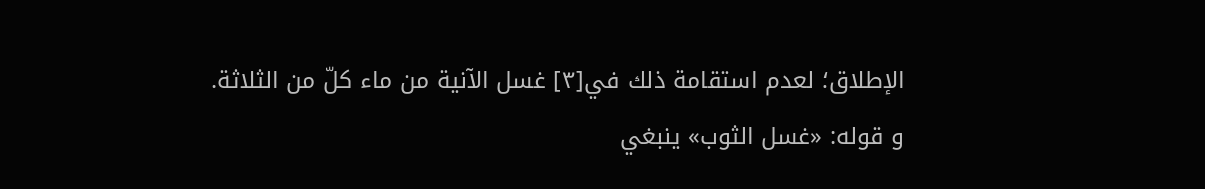الإطلاق؛ لعدم استقامة ذلك في[٣] غسل الآنية من ماء كلّ من الثلاثة.
و قوله: «غسل الثوب» ينبغي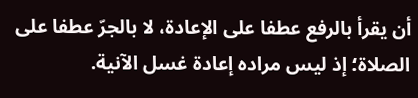أن يقرأ بالرفع عطفا على الإعادة، لا بالجرّ عطفا على الصلاة؛ إذ ليس مراده إعادة غسل الآنية.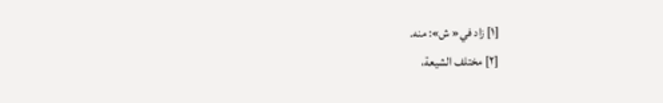[١] زاد في« ش»: منه.
[٢] مختلف الشيعة،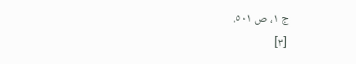ج ١، ص ٥٠١.
[٣]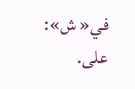في« ش»: على.